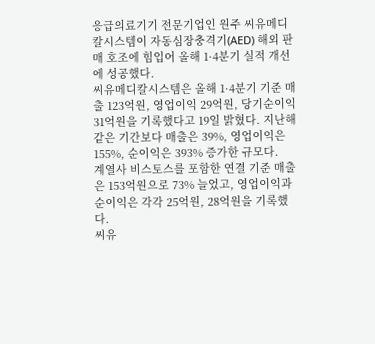응급의료기기 전문기업인 원주 씨유메디칼시스템이 자동심장충격기(AED) 해외 판매 호조에 힘입어 올해 1·4분기 실적 개선에 성공했다.
씨유메디칼시스템은 올해 1·4분기 기준 매출 123억원, 영업이익 29억원, 당기순이익 31억원을 기록했다고 19일 밝혔다. 지난해 같은 기간보다 매출은 39%, 영업이익은 155%, 순이익은 393% 증가한 규모다.
계열사 비스토스를 포함한 연결 기준 매출은 153억원으로 73% 늘었고, 영업이익과 순이익은 각각 25억원, 28억원을 기록했다.
씨유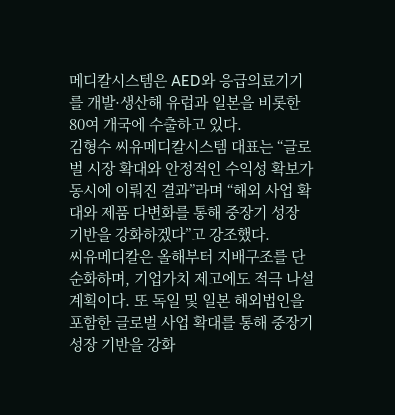메디칼시스템은 AED와 응급의료기기를 개발·생산해 유럽과 일본을 비롯한 80여 개국에 수출하고 있다.
김형수 씨유메디칼시스템 대표는 “글로벌 시장 확대와 안정적인 수익성 확보가 동시에 이뤄진 결과”라며 “해외 사업 확대와 제품 다변화를 통해 중장기 성장 기반을 강화하겠다”고 강조했다.
씨유메디칼은 올해부터 지배구조를 단순화하며, 기업가치 제고에도 적극 나설 계획이다. 또 독일 및 일본 해외법인을 포함한 글로벌 사업 확대를 통해 중장기 성장 기반을 강화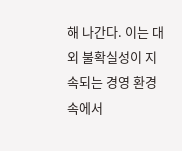해 나간다. 이는 대외 불확실성이 지속되는 경영 환경 속에서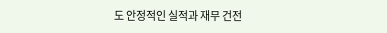도 안정적인 실적과 재무 건전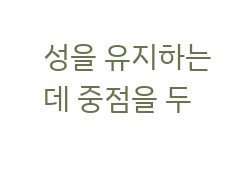성을 유지하는 데 중점을 두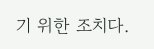기 위한 조치다.